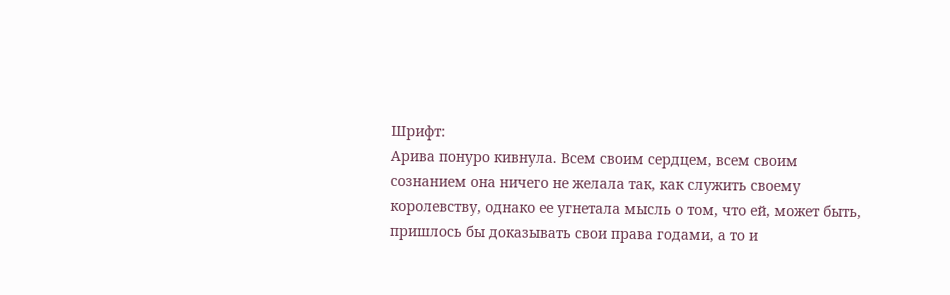Шрифт:
Арива понуро кивнула. Всем своим сердцем, всем своим сознанием она ничего не желала так, как служить своему королевству, однако ее угнетала мысль о том, что ей, может быть, пришлось бы доказывать свои права годами, а то и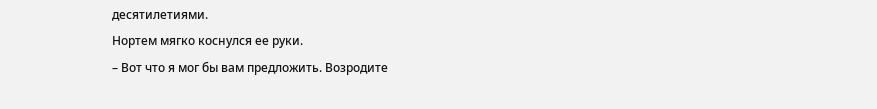десятилетиями.
Нортем мягко коснулся ее руки.
– Вот что я мог бы вам предложить. Возродите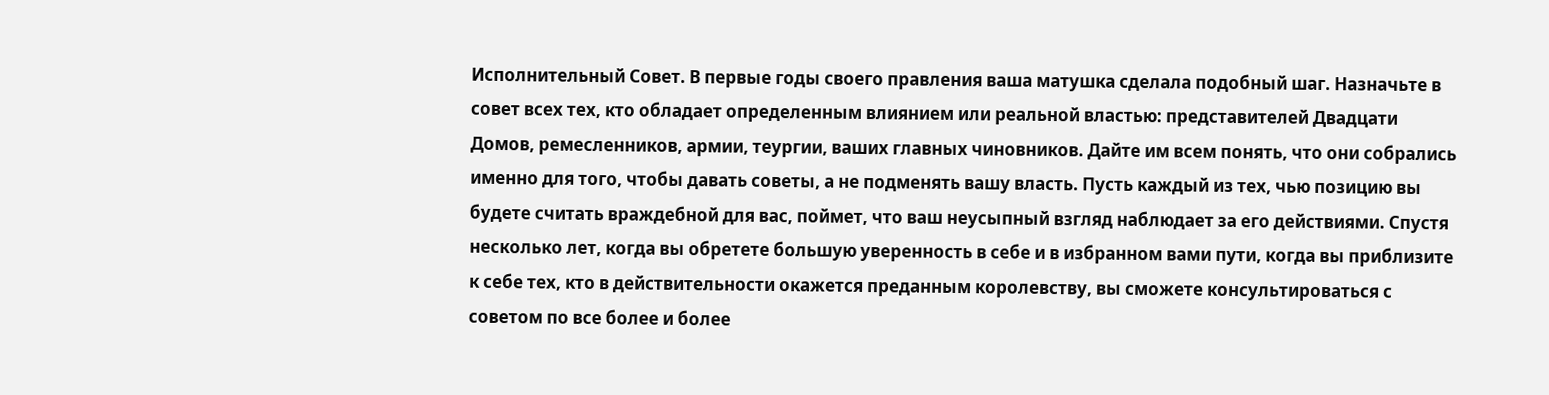Исполнительный Совет. В первые годы своего правления ваша матушка сделала подобный шаг. Назначьте в совет всех тех, кто обладает определенным влиянием или реальной властью: представителей Двадцати Домов, ремесленников, армии, теургии, ваших главных чиновников. Дайте им всем понять, что они собрались именно для того, чтобы давать советы, а не подменять вашу власть. Пусть каждый из тех, чью позицию вы будете считать враждебной для вас, поймет, что ваш неусыпный взгляд наблюдает за его действиями. Спустя несколько лет, когда вы обретете большую уверенность в себе и в избранном вами пути, когда вы приблизите к себе тех, кто в действительности окажется преданным королевству, вы сможете консультироваться с советом по все более и более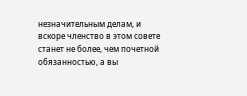незначительным делам, и вскоре членство в этом совете станет не более, чем почетной обязанностью, а вы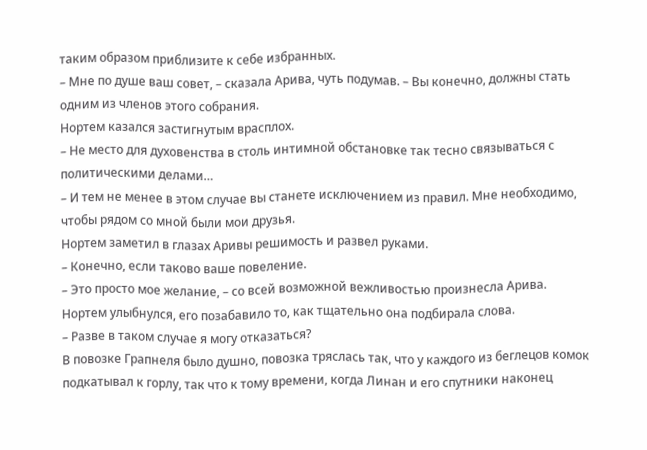таким образом приблизите к себе избранных.
– Мне по душе ваш совет, – сказала Арива, чуть подумав. – Вы конечно, должны стать одним из членов этого собрания.
Нортем казался застигнутым врасплох.
– Не место для духовенства в столь интимной обстановке так тесно связываться с политическими делами…
– И тем не менее в этом случае вы станете исключением из правил. Мне необходимо, чтобы рядом со мной были мои друзья.
Нортем заметил в глазах Аривы решимость и развел руками.
– Конечно, если таково ваше повеление.
– Это просто мое желание, – со всей возможной вежливостью произнесла Арива.
Нортем улыбнулся, его позабавило то, как тщательно она подбирала слова.
– Разве в таком случае я могу отказаться?
В повозке Грапнеля было душно, повозка тряслась так, что у каждого из беглецов комок подкатывал к горлу, так что к тому времени, когда Линан и его спутники наконец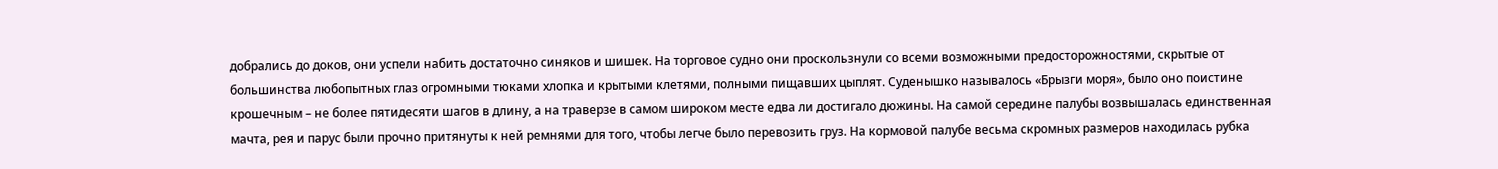добрались до доков, они успели набить достаточно синяков и шишек. На торговое судно они проскользнули со всеми возможными предосторожностями, скрытые от большинства любопытных глаз огромными тюками хлопка и крытыми клетями, полными пищавших цыплят. Суденышко называлось «Брызги моря», было оно поистине крошечным – не более пятидесяти шагов в длину, а на траверзе в самом широком месте едва ли достигало дюжины. На самой середине палубы возвышалась единственная мачта, рея и парус были прочно притянуты к ней ремнями для того, чтобы легче было перевозить груз. На кормовой палубе весьма скромных размеров находилась рубка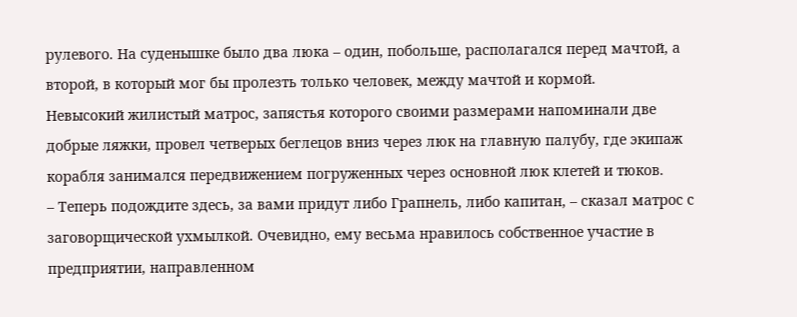рулевого. На суденышке было два люка – один, побольше, располагался перед мачтой, а второй, в который мог бы пролезть только человек, между мачтой и кормой.
Невысокий жилистый матрос, запястья которого своими размерами напоминали две добрые ляжки, провел четверых беглецов вниз через люк на главную палубу, где экипаж корабля занимался передвижением погруженных через основной люк клетей и тюков.
– Теперь подождите здесь, за вами придут либо Грапнель, либо капитан, – сказал матрос с заговорщической ухмылкой. Очевидно, ему весьма нравилось собственное участие в предприятии, направленном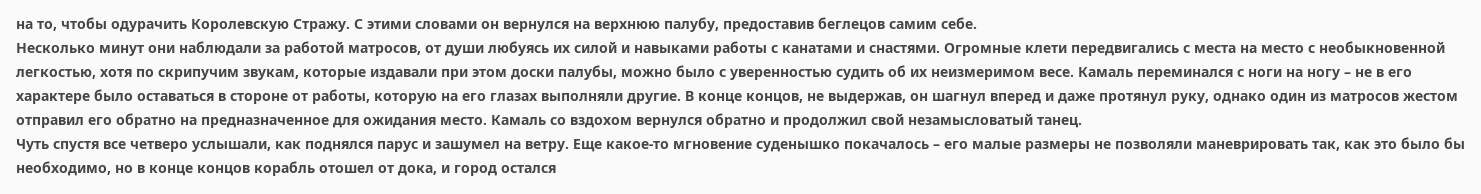на то, чтобы одурачить Королевскую Стражу. С этими словами он вернулся на верхнюю палубу, предоставив беглецов самим себе.
Несколько минут они наблюдали за работой матросов, от души любуясь их силой и навыками работы с канатами и снастями. Огромные клети передвигались с места на место с необыкновенной легкостью, хотя по скрипучим звукам, которые издавали при этом доски палубы, можно было с уверенностью судить об их неизмеримом весе. Камаль переминался с ноги на ногу – не в его характере было оставаться в стороне от работы, которую на его глазах выполняли другие. В конце концов, не выдержав, он шагнул вперед и даже протянул руку, однако один из матросов жестом отправил его обратно на предназначенное для ожидания место. Камаль со вздохом вернулся обратно и продолжил свой незамысловатый танец.
Чуть спустя все четверо услышали, как поднялся парус и зашумел на ветру. Еще какое-то мгновение суденышко покачалось – его малые размеры не позволяли маневрировать так, как это было бы необходимо, но в конце концов корабль отошел от дока, и город остался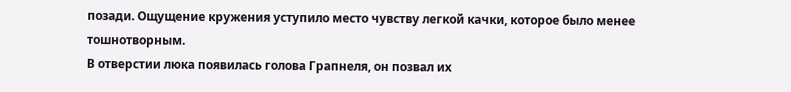позади. Ощущение кружения уступило место чувству легкой качки, которое было менее тошнотворным.
В отверстии люка появилась голова Грапнеля, он позвал их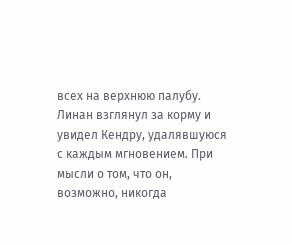всех на верхнюю палубу. Линан взглянул за корму и увидел Кендру, удалявшуюся с каждым мгновением. При мысли о том, что он, возможно, никогда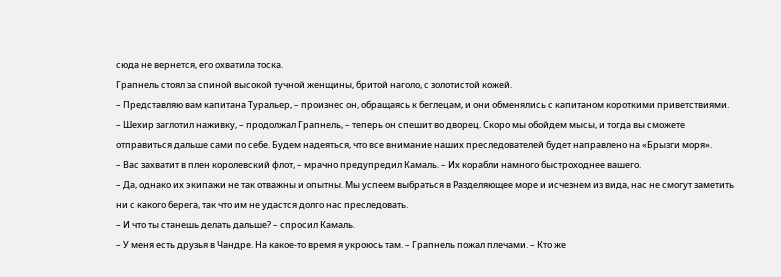сюда не вернется, его охватила тоска.
Грапнель стоял за спиной высокой тучной женщины, бритой наголо, с золотистой кожей.
– Представляю вам капитана Туральер, – произнес он, обращаясь к беглецам, и они обменялись с капитаном короткими приветствиями.
– Шехир заглотил наживку, – продолжал Грапнель, – теперь он спешит во дворец. Скоро мы обойдем мысы, и тогда вы сможете отправиться дальше сами по себе. Будем надеяться, что все внимание наших преследователей будет направлено на «Брызги моря».
– Вас захватит в плен королевский флот, – мрачно предупредил Камаль. – Их корабли намного быстроходнее вашего.
– Да, однако их экипажи не так отважны и опытны. Мы успеем выбраться в Разделяющее море и исчезнем из вида, нас не смогут заметить ни с какого берега, так что им не удастся долго нас преследовать.
– И что ты станешь делать дальше? – спросил Камаль.
– У меня есть друзья в Чандре. На какое-то время я укроюсь там. – Грапнель пожал плечами. – Кто же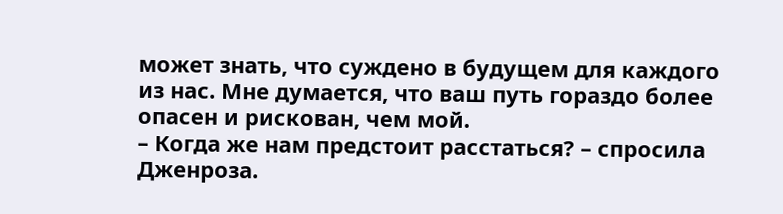может знать, что суждено в будущем для каждого из нас. Мне думается, что ваш путь гораздо более опасен и рискован, чем мой.
– Когда же нам предстоит расстаться? – спросила Дженроза.